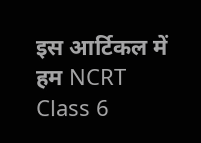इस आर्टिकल में हम NCRT Class 6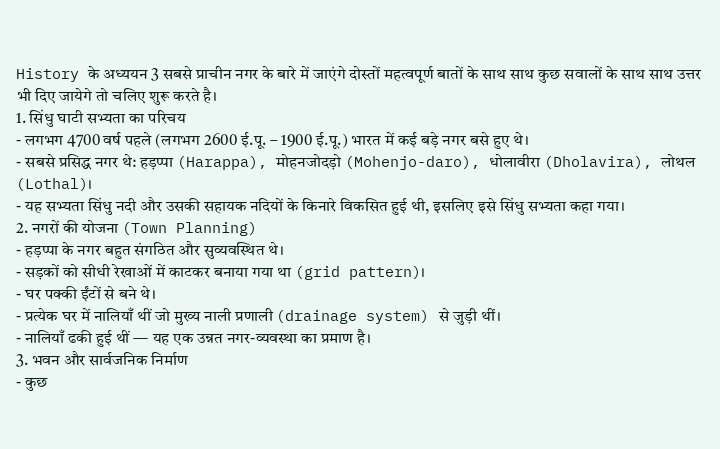History के अध्ययन 3 सबसे प्राचीन नगर के बारे में जाएंगे दोस्तों महत्वपूर्ण बातों के साथ साथ कुछ सवालों के साथ साथ उत्तर भी दिए जायेगे तो चलिए शुरू करते है।
1. सिंधु घाटी सभ्यता का परिचय
- लगभग 4700 वर्ष पहले (लगभग 2600 ई.पू. – 1900 ई.पू.) भारत में कई बड़े नगर बसे हुए थे।
- सबसे प्रसिद्ध नगर थे: हड़प्पा (Harappa), मोहनजोदड़ो (Mohenjo-daro), धोलावीरा (Dholavira), लोथल (Lothal)।
- यह सभ्यता सिंधु नदी और उसकी सहायक नदियों के किनारे विकसित हुई थी, इसलिए इसे सिंधु सभ्यता कहा गया।
2. नगरों की योजना (Town Planning)
- हड़प्पा के नगर बहुत संगठित और सुव्यवस्थित थे।
- सड़कों को सीधी रेखाओं में काटकर बनाया गया था (grid pattern)।
- घर पक्की ईंटों से बने थे।
- प्रत्येक घर में नालियाँ थीं जो मुख्य नाली प्रणाली (drainage system) से जुड़ी थीं।
- नालियाँ ढकी हुई थीं — यह एक उन्नत नगर-व्यवस्था का प्रमाण है।
3. भवन और सार्वजनिक निर्माण
- कुछ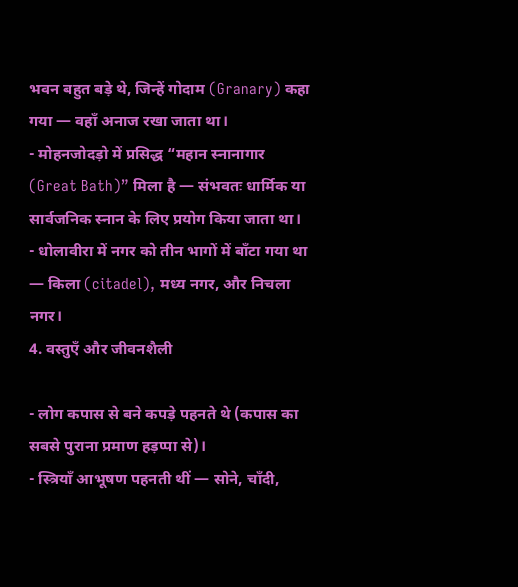भवन बहुत बड़े थे, जिन्हें गोदाम (Granary) कहा गया — वहाँ अनाज रखा जाता था।
- मोहनजोदड़ो में प्रसिद्ध “महान स्नानागार (Great Bath)” मिला है — संभवतः धार्मिक या सार्वजनिक स्नान के लिए प्रयोग किया जाता था।
- धोलावीरा में नगर को तीन भागों में बाँटा गया था — किला (citadel), मध्य नगर, और निचला नगर।
4. वस्तुएँ और जीवनशैली

- लोग कपास से बने कपड़े पहनते थे (कपास का सबसे पुराना प्रमाण हड़प्पा से)।
- स्त्रियाँ आभूषण पहनती थीं — सोने, चाँदी,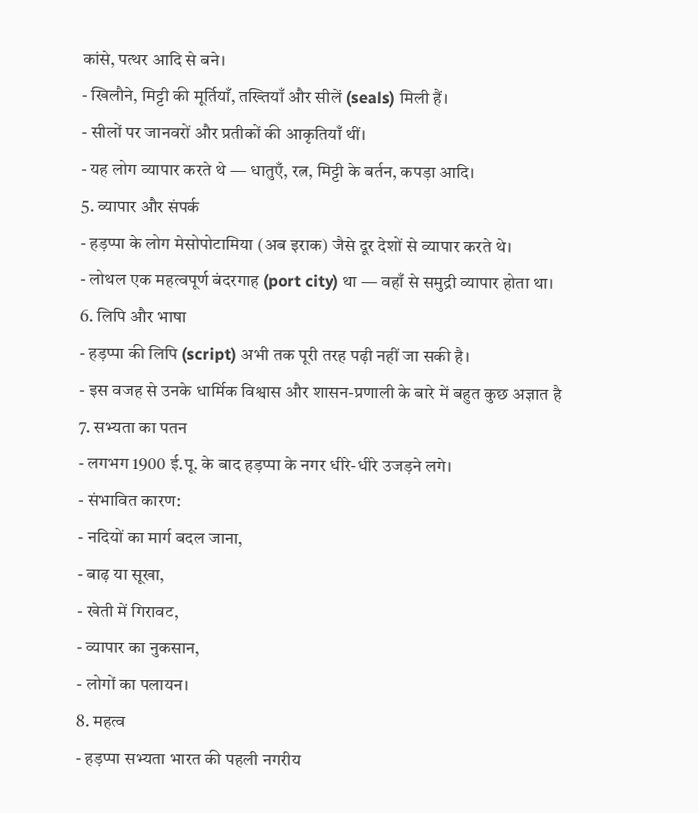कांसे, पत्थर आदि से बने।
- खिलौने, मिट्टी की मूर्तियाँ, तख्तियाँ और सीलें (seals) मिली हैं।
- सीलों पर जानवरों और प्रतीकों की आकृतियाँ थीं।
- यह लोग व्यापार करते थे — धातुएँ, रत्न, मिट्टी के बर्तन, कपड़ा आदि।
5. व्यापार और संपर्क
- हड़प्पा के लोग मेसोपोटामिया (अब इराक) जैसे दूर देशों से व्यापार करते थे।
- लोथल एक महत्वपूर्ण बंदरगाह (port city) था — वहाँ से समुद्री व्यापार होता था।
6. लिपि और भाषा
- हड़प्पा की लिपि (script) अभी तक पूरी तरह पढ़ी नहीं जा सकी है।
- इस वजह से उनके धार्मिक विश्वास और शासन-प्रणाली के बारे में बहुत कुछ अज्ञात है
7. सभ्यता का पतन
- लगभग 1900 ई.पू. के बाद हड़प्पा के नगर धीरे-धीरे उजड़ने लगे।
- संभावित कारण:
- नदियों का मार्ग बदल जाना,
- बाढ़ या सूखा,
- खेती में गिरावट,
- व्यापार का नुकसान,
- लोगों का पलायन।
8. महत्व
- हड़प्पा सभ्यता भारत की पहली नगरीय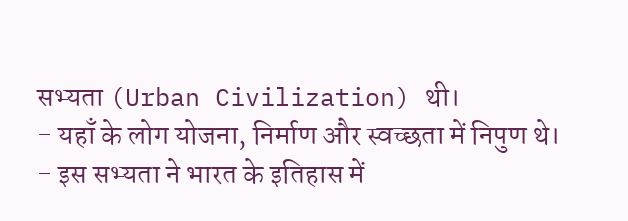सभ्यता (Urban Civilization) थी।
- यहाँ के लोग योजना, निर्माण और स्वच्छता में निपुण थे।
- इस सभ्यता ने भारत के इतिहास में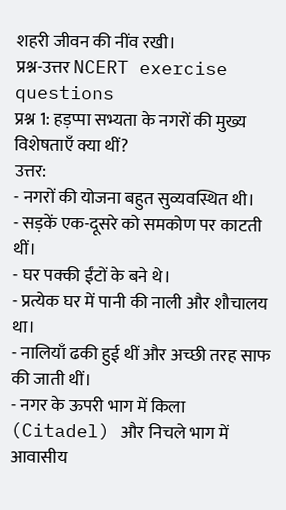शहरी जीवन की नींव रखी।
प्रश्न-उत्तर NCERT exercise questions
प्रश्न 1: हड़प्पा सभ्यता के नगरों की मुख्य विशेषताएँ क्या थीं?
उत्तर:
- नगरों की योजना बहुत सुव्यवस्थित थी।
- सड़कें एक-दूसरे को समकोण पर काटती थीं।
- घर पक्की ईंटों के बने थे।
- प्रत्येक घर में पानी की नाली और शौचालय था।
- नालियाँ ढकी हुई थीं और अच्छी तरह साफ की जाती थीं।
- नगर के ऊपरी भाग में किला (Citadel) और निचले भाग में आवासीय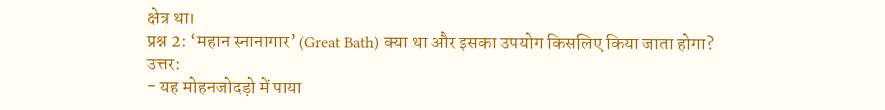क्षेत्र था।
प्रश्न 2: ‘महान स्नानागार’ (Great Bath) क्या था और इसका उपयोग किसलिए किया जाता होगा?
उत्तर:
- यह मोहनजोदड़ो में पाया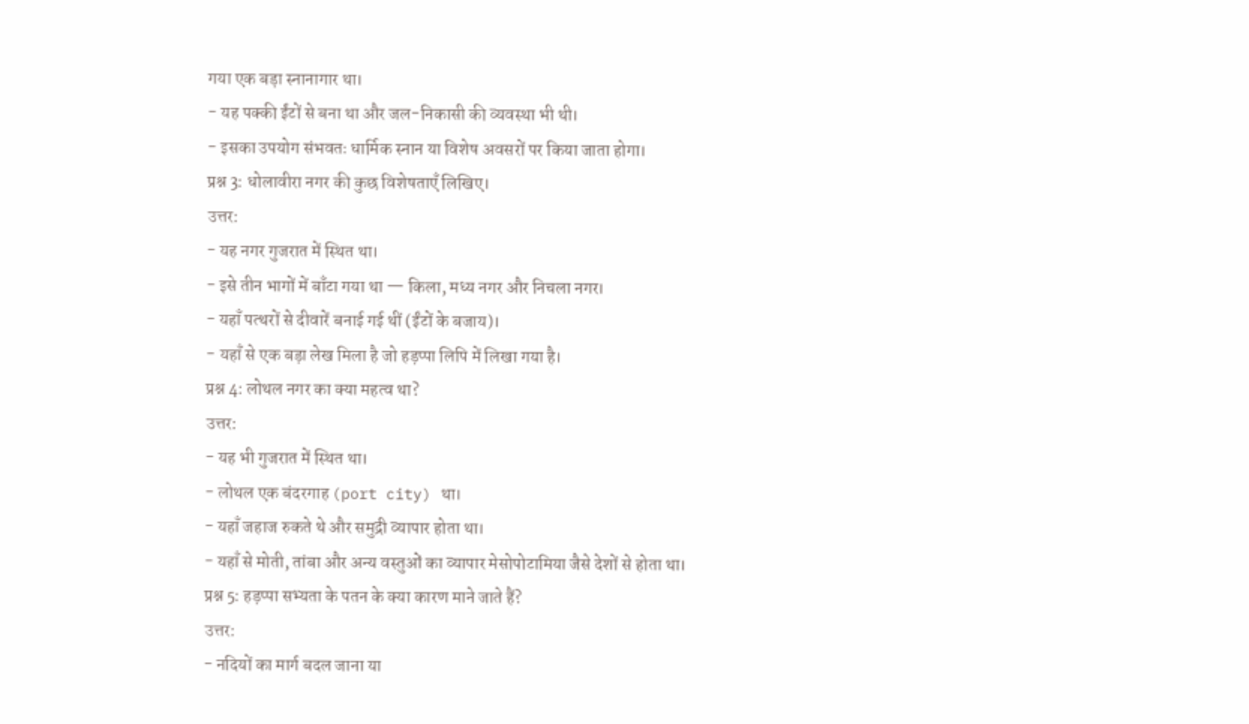गया एक बड़ा स्नानागार था।
- यह पक्की ईंटों से बना था और जल-निकासी की व्यवस्था भी थी।
- इसका उपयोग संभवतः धार्मिक स्नान या विशेष अवसरों पर किया जाता होगा।
प्रश्न 3: धोलावीरा नगर की कुछ विशेषताएँ लिखिए।
उत्तर:
- यह नगर गुजरात में स्थित था।
- इसे तीन भागों में बाँटा गया था — किला, मध्य नगर और निचला नगर।
- यहाँ पत्थरों से दीवारें बनाई गई थीं (ईंटों के बजाय)।
- यहाँ से एक बड़ा लेख मिला है जो हड़प्पा लिपि में लिखा गया है।
प्रश्न 4: लोथल नगर का क्या महत्व था?
उत्तर:
- यह भी गुजरात में स्थित था।
- लोथल एक बंदरगाह (port city) था।
- यहाँ जहाज रुकते थे और समुद्री व्यापार होता था।
- यहाँ से मोती, तांबा और अन्य वस्तुओं का व्यापार मेसोपोटामिया जैसे देशों से होता था।
प्रश्न 5: हड़प्पा सभ्यता के पतन के क्या कारण माने जाते हैं?
उत्तर:
- नदियों का मार्ग बदल जाना या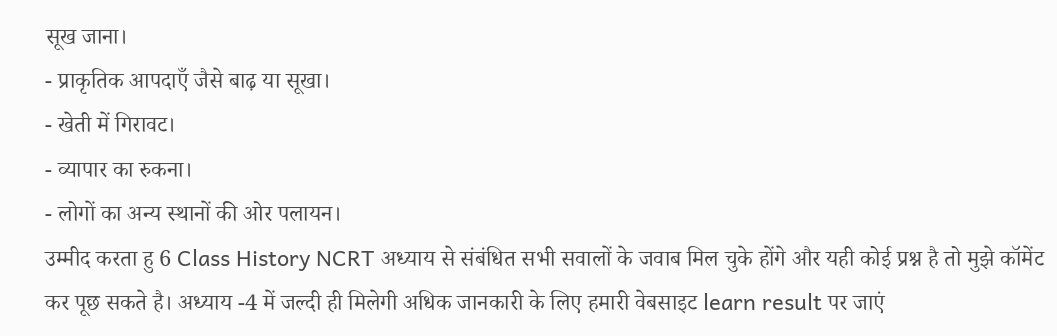सूख जाना।
- प्राकृतिक आपदाएँ जैसे बाढ़ या सूखा।
- खेती में गिरावट।
- व्यापार का रुकना।
- लोगों का अन्य स्थानों की ओर पलायन।
उम्मीद करता हु 6 Class History NCRT अध्याय से संबंधित सभी सवालों के जवाब मिल चुके होंगे और यही कोई प्रश्न है तो मुझे कॉमेंट कर पूछ सकते है। अध्याय -4 में जल्दी ही मिलेगी अधिक जानकारी के लिए हमारी वेबसाइट learn result पर जाएं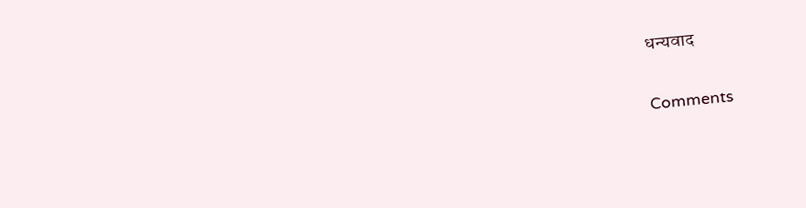धन्यवाद

Comments